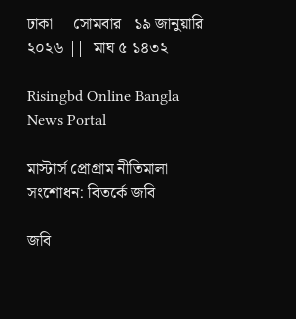ঢাকা     সোমবার   ১৯ জানুয়ারি ২০২৬ ||  মাঘ ৫ ১৪৩২

Risingbd Online Bangla News Portal

মাস্টার্স প্রোগ্রাম নীতিমালা সংশোধন: বিতর্কে জবি

জবি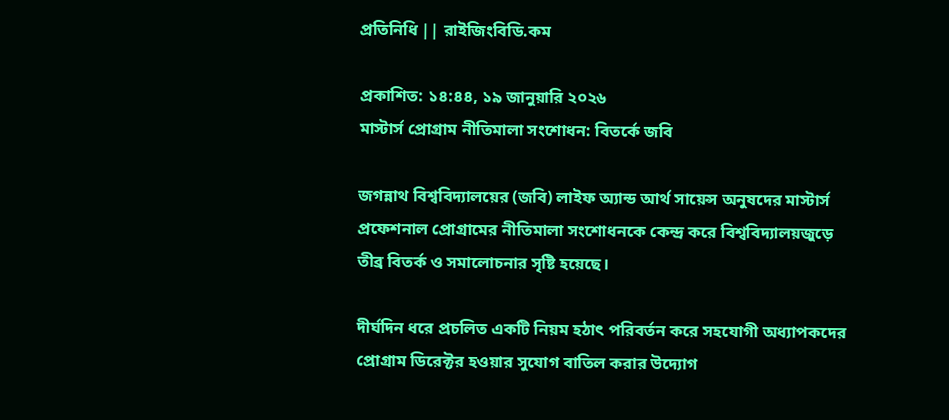প্রতিনিধি || রাইজিংবিডি.কম

প্রকাশিত: ১৪:৪৪, ১৯ জানুয়ারি ২০২৬
মাস্টার্স প্রোগ্রাম নীতিমালা সংশোধন: বিতর্কে জবি

জগন্নাথ বিশ্ববিদ্যালয়ের (জবি) লাইফ অ্যান্ড আর্থ সায়েন্স অনুষদের মাস্টার্স প্রফেশনাল প্রোগ্রামের নীতিমালা সংশোধনকে কেন্দ্র করে বিশ্ববিদ্যালয়জুড়ে তীব্র বিতর্ক ও সমালোচনার সৃষ্টি হয়েছে।

দীর্ঘদিন ধরে প্রচলিত একটি নিয়ম হঠাৎ পরিবর্তন করে সহযোগী অধ্যাপকদের প্রোগ্রাম ডিরেক্টর হওয়ার সুযোগ বাতিল করার উদ্যোগ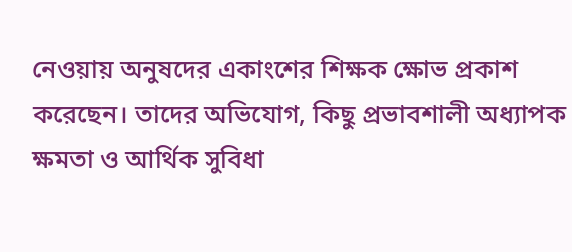নেওয়ায় অনুষদের একাংশের শিক্ষক ক্ষোভ প্রকাশ করেছেন। তাদের অভিযোগ, কিছু প্রভাবশালী অধ্যাপক ক্ষমতা ও আর্থিক সুবিধা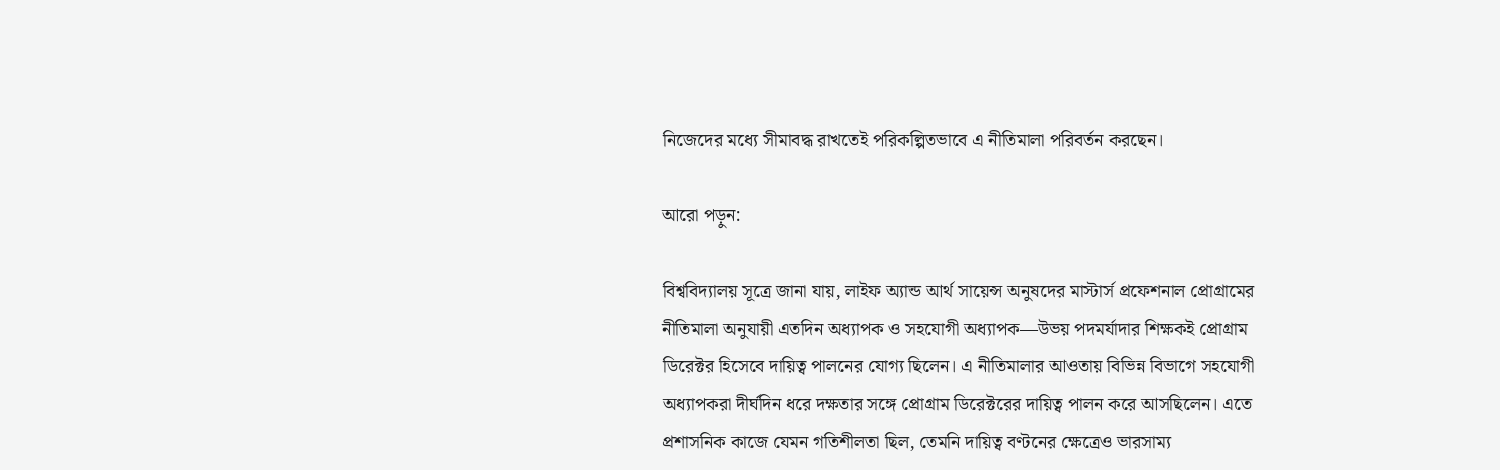নিজেদের মধ্যে সীমাবদ্ধ রাখতেই পরিকল্পিতভাবে এ নীতিমালা পরিবর্তন করছেন।

আরো পড়ুন:

বিশ্ববিদ্যালয় সূত্রে জানা যায়, লাইফ অ্যান্ড আর্থ সায়েন্স অনুষদের মাস্টার্স প্রফেশনাল প্রোগ্রামের নীতিমালা অনুযায়ী এতদিন অধ্যাপক ও সহযোগী অধ্যাপক—উভয় পদমর্যাদার শিক্ষকই প্রোগ্রাম ডিরেক্টর হিসেবে দায়িত্ব পালনের যোগ্য ছিলেন। এ নীতিমালার আওতায় বিভিন্ন বিভাগে সহযোগী অধ্যাপকরা দীর্ঘদিন ধরে দক্ষতার সঙ্গে প্রোগ্রাম ডিরেক্টরের দায়িত্ব পালন করে আসছিলেন। এতে প্রশাসনিক কাজে যেমন গতিশীলতা ছিল, তেমনি দায়িত্ব বণ্টনের ক্ষেত্রেও ভারসাম্য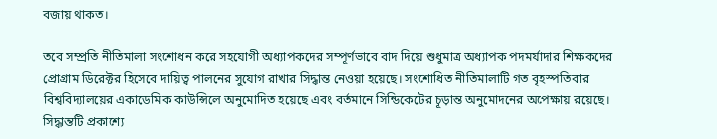বজায় থাকত।

তবে সম্প্রতি নীতিমালা সংশোধন করে সহযোগী অধ্যাপকদের সম্পূর্ণভাবে বাদ দিয়ে শুধুমাত্র অধ্যাপক পদমর্যাদার শিক্ষকদের প্রোগ্রাম ডিরেক্টর হিসেবে দায়িত্ব পালনের সুযোগ রাখার সিদ্ধান্ত নেওয়া হয়েছে। সংশোধিত নীতিমালাটি গত বৃহস্পতিবার বিশ্ববিদ্যালয়ের একাডেমিক কাউন্সিলে অনুমোদিত হয়েছে এবং বর্তমানে সিন্ডিকেটের চূড়ান্ত অনুমোদনের অপেক্ষায় রয়েছে। সিদ্ধান্তটি প্রকাশ্যে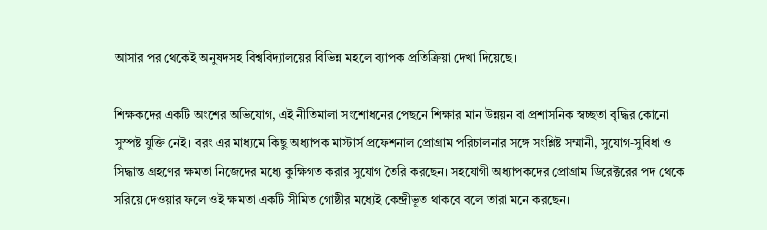আসার পর থেকেই অনুষদসহ বিশ্ববিদ্যালয়ের বিভিন্ন মহলে ব্যাপক প্রতিক্রিয়া দেখা দিয়েছে।

শিক্ষকদের একটি অংশের অভিযোগ, এই নীতিমালা সংশোধনের পেছনে শিক্ষার মান উন্নয়ন বা প্রশাসনিক স্বচ্ছতা বৃদ্ধির কোনো সুস্পষ্ট যুক্তি নেই। বরং এর মাধ্যমে কিছু অধ্যাপক মাস্টার্স প্রফেশনাল প্রোগ্রাম পরিচালনার সঙ্গে সংশ্লিষ্ট সম্মানী, সুযোগ-সুবিধা ও সিদ্ধান্ত গ্রহণের ক্ষমতা নিজেদের মধ্যে কুক্ষিগত করার সুযোগ তৈরি করছেন। সহযোগী অধ্যাপকদের প্রোগ্রাম ডিরেক্টরের পদ থেকে সরিয়ে দেওয়ার ফলে ওই ক্ষমতা একটি সীমিত গোষ্ঠীর মধ্যেই কেন্দ্রীভূত থাকবে বলে তারা মনে করছেন।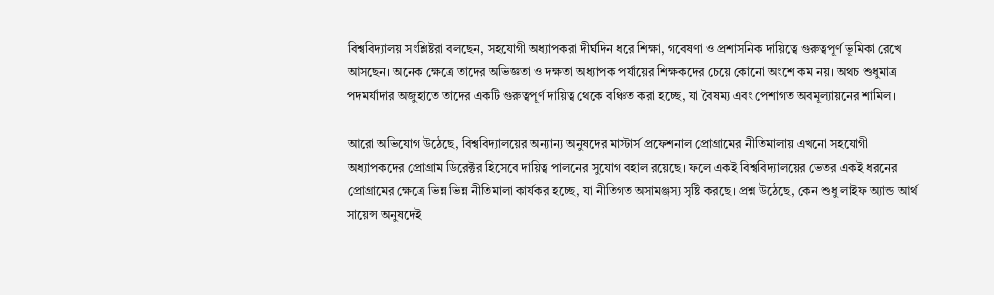বিশ্ববিদ্যালয় সংশ্লিষ্টরা বলছেন, সহযোগী অধ্যাপকরা দীর্ঘদিন ধরে শিক্ষা, গবেষণা ও প্রশাসনিক দায়িত্বে গুরুত্বপূর্ণ ভূমিকা রেখে আসছেন। অনেক ক্ষেত্রে তাদের অভিজ্ঞতা ও দক্ষতা অধ্যাপক পর্যায়ের শিক্ষকদের চেয়ে কোনো অংশে কম নয়। অথচ শুধুমাত্র পদমর্যাদার অজুহাতে তাদের একটি গুরুত্বপূর্ণ দায়িত্ব থেকে বঞ্চিত করা হচ্ছে, যা বৈষম্য এবং পেশাগত অবমূল্যায়নের শামিল।

আরো অভিযোগ উঠেছে, বিশ্ববিদ্যালয়ের অন্যান্য অনুষদের মাস্টার্স প্রফেশনাল প্রোগ্রামের নীতিমালায় এখনো সহযোগী অধ্যাপকদের প্রোগ্রাম ডিরেক্টর হিসেবে দায়িত্ব পালনের সুযোগ বহাল রয়েছে। ফলে একই বিশ্ববিদ্যালয়ের ভেতর একই ধরনের প্রোগ্রামের ক্ষেত্রে ভিন্ন ভিন্ন নীতিমালা কার্যকর হচ্ছে, যা নীতিগত অসামঞ্জস্য সৃষ্টি করছে। প্রশ্ন উঠেছে, কেন শুধু লাইফ অ্যান্ড আর্থ সায়েন্স অনুষদেই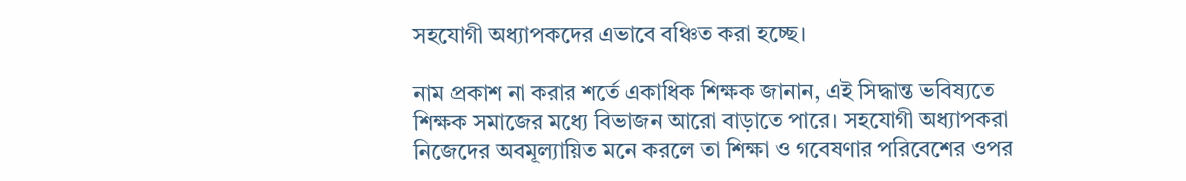সহযোগী অধ্যাপকদের এভাবে বঞ্চিত করা হচ্ছে।

নাম প্রকাশ না করার শর্তে একাধিক শিক্ষক জানান, এই সিদ্ধান্ত ভবিষ্যতে শিক্ষক সমাজের মধ্যে বিভাজন আরো বাড়াতে পারে। সহযোগী অধ্যাপকরা নিজেদের অবমূল্যায়িত মনে করলে তা শিক্ষা ও গবেষণার পরিবেশের ওপর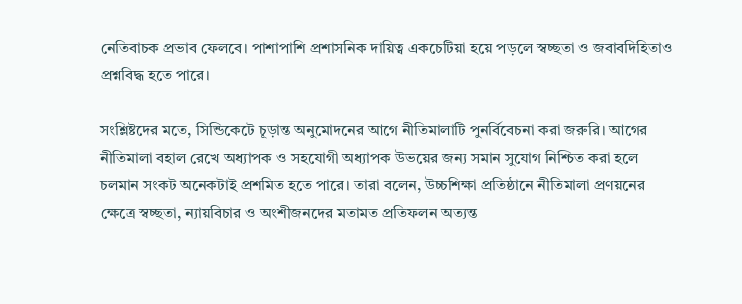নেতিবাচক প্রভাব ফেলবে। পাশাপাশি প্রশাসনিক দায়িত্ব একচেটিয়া হয়ে পড়লে স্বচ্ছতা ও জবাবদিহিতাও প্রশ্নবিদ্ধ হতে পারে।

সংশ্লিষ্টদের মতে, সিন্ডিকেটে চূড়ান্ত অনুমোদনের আগে নীতিমালাটি পুনর্বিবেচনা করা জরুরি। আগের নীতিমালা বহাল রেখে অধ্যাপক ও সহযোগী অধ্যাপক উভয়ের জন্য সমান সুযোগ নিশ্চিত করা হলে চলমান সংকট অনেকটাই প্রশমিত হতে পারে। তারা বলেন, উচ্চশিক্ষা প্রতিষ্ঠানে নীতিমালা প্রণয়নের ক্ষেত্রে স্বচ্ছতা, ন্যায়বিচার ও অংশীজনদের মতামত প্রতিফলন অত্যন্ত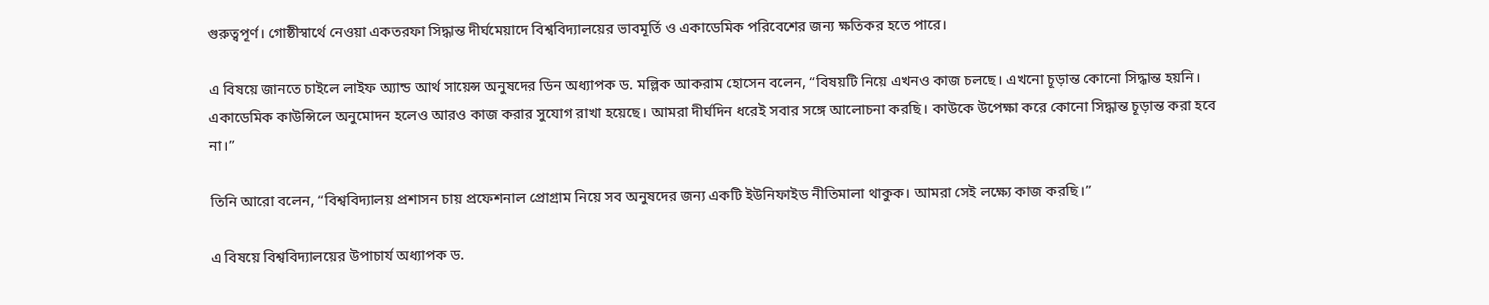গুরুত্বপূর্ণ। গোষ্ঠীস্বার্থে নেওয়া একতরফা সিদ্ধান্ত দীর্ঘমেয়াদে বিশ্ববিদ্যালয়ের ভাবমূর্তি ও একাডেমিক পরিবেশের জন্য ক্ষতিকর হতে পারে।

এ বিষয়ে জানতে চাইলে লাইফ অ্যান্ড আর্থ সায়েন্স অনুষদের ডিন অধ্যাপক ড. মল্লিক আকরাম হোসেন বলেন, “বিষয়টি নিয়ে এখনও কাজ চলছে। এখনো চূড়ান্ত কোনো সিদ্ধান্ত হয়নি। একাডেমিক কাউন্সিলে অনুমোদন হলেও আরও কাজ করার সুযোগ রাখা হয়েছে। আমরা দীর্ঘদিন ধরেই সবার সঙ্গে আলোচনা করছি। কাউকে উপেক্ষা করে কোনো সিদ্ধান্ত চূড়ান্ত করা হবে না।”

তিনি আরো বলেন, “বিশ্ববিদ্যালয় প্রশাসন চায় প্রফেশনাল প্রোগ্রাম নিয়ে সব অনুষদের জন্য একটি ইউনিফাইড নীতিমালা থাকুক। আমরা সেই লক্ষ্যে কাজ করছি।”

এ বিষয়ে বিশ্ববিদ্যালয়ের উপাচার্য অধ্যাপক ড.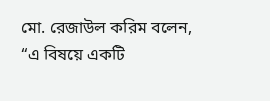মো. রেজাউল করিম বলেন, “এ বিষয়ে একটি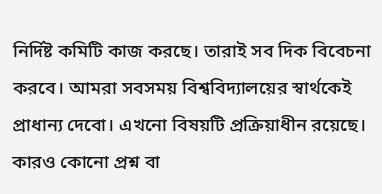নির্দিষ্ট কমিটি কাজ করছে। তারাই সব দিক বিবেচনা করবে। আমরা সবসময় বিশ্ববিদ্যালয়ের স্বার্থকেই প্রাধান্য দেবো। এখনো বিষয়টি প্রক্রিয়াধীন রয়েছে। কারও কোনো প্রশ্ন বা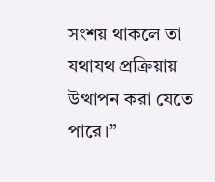সংশয় থাকলে তা যথাযথ প্রক্রিয়ায় উত্থাপন করা যেতে পারে।”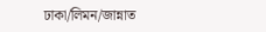ঢাকা/লিমন/জান্নাত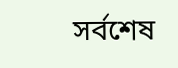সর্বশেষ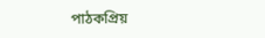পাঠকপ্রিয়